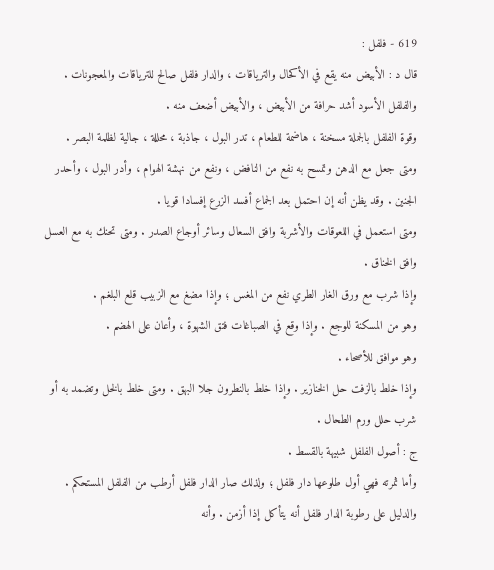619 - فلفل :
قال د : الأبيض منه يقع في الأكحال والترياقات ، والدار فلفل صالح للترياقات والمعجونات . والفلفل الأسود أشد حرافة من الأبيض ، والأبيض أضعف منه .
وقوة الفلفل بالجملة مسخنة ، هاضمة للطعام ، تدر البول ، جاذبة ، محللة ، جالية لظلمة البصر .
ومتى جعل مع الدهن وتمسح به نفع من النافض ، ونفع من نهشة الهوام ، وأدر البول ، وأحدر الجنين . وقد يظن أنه إن احتمل بعد الجماع أفسد الزرع إفسادا قويا .
ومتى استعمل في اللعوقات والأشربة وافق السعال وسائر أوجاع الصدر . ومتى تحنك به مع العسل وافق الخناق .
وإذا شرب مع ورق الغار الطري نفع من المغس ؛ وإذا مضغ مع الزبيب قلع البلغم .
وهو من المسكنة للوجع . وإذا وقع في الصباغات فتق الشهوة ، وأعان على الهضم .
وهو موافق للأصحاء .
وإذا خلط بالزفت حل الخنازير . وإذا خلط بالنطرون جلا البهق . ومتى خلط بالخل وتضمد به أو شرب حلل ورم الطحال .
ج : أصول الفلفل شبيهة بالقسط .
وأما ثمرته فهي أول طلوعها دار فلفل ؛ ولذلك صار الدار فلفل أرطب من الفلفل المستحكم . والدليل على رطوبة الدار فلفل أنه يتأكل إذا أزمن . وأنه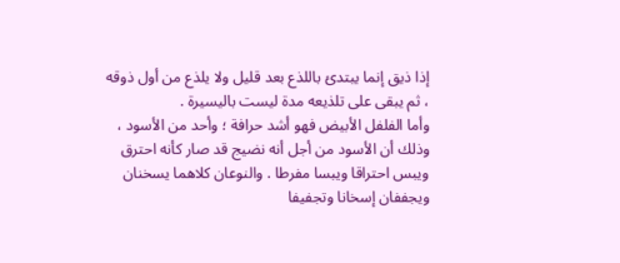إذا ذيق إنما يبتدئ باللذع بعد قليل ولا يلذع من أول ذوقه ، ثم يبقى على تلذيعه مدة ليست باليسيرة .
وأما الفلفل الأبيض فهو أشد حرافة ؛ وأحد من الأسود ، وذلك أن الأسود من أجل أنه نضيج قد صار كأنه احترق ويبس احتراقا ويبسا مفرطا . والنوعان كلاهما يسخنان ويجففان إسخانا وتجفيفا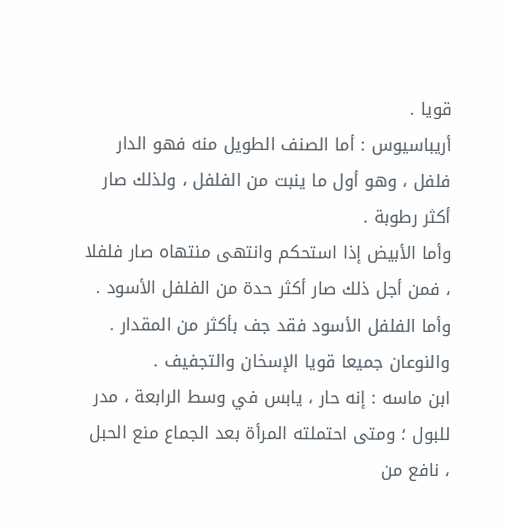قويا .
أريباسيوس : أما الصنف الطويل منه فهو الدار فلفل ، وهو أول ما ينبت من الفلفل ، ولذلك صار أكثر رطوبة .
وأما الأبيض إذا استحكم وانتهى منتهاه صار فلفلا ، فمن أجل ذلك صار أكثر حدة من الفلفل الأسود .
وأما الفلفل الأسود فقد جف بأكثر من المقدار . والنوعان جميعا قويا الإسخان والتجفيف .
ابن ماسه : إنه حار ، يابس في وسط الرابعة ، مدر للبول ؛ ومتى احتملته المرأة بعد الجماع منع الحبل ، نافع من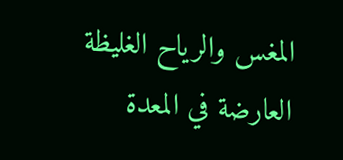المغس والرياح الغليظة العارضة في المعدة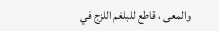والمعى ، قاطع للبلغم اللزج في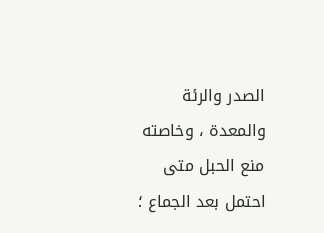الصدر والرئة والمعدة ، وخاصته منع الحبل متى احتمل بعد الجماع ؛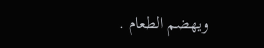ويهضم الطعام .